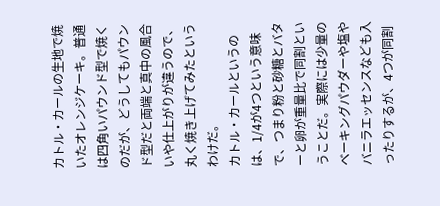カトル・カールの生地で焼いたオレンジケーキ。普通は四角いパウンド型で焼くのだが、どうしてもパウンド型だと両端と真中の風合いや仕上がりが違うので、丸く焼き上げてみたというわけだ。
カトル・カールというのは、1/4が4つという意味で、つまり粉と砂糖とバターと卵が重量比で同割ということだ。実際には少量のベーキングパウダーや塩やバニラエッセンスなども入ったりするが、4つが同割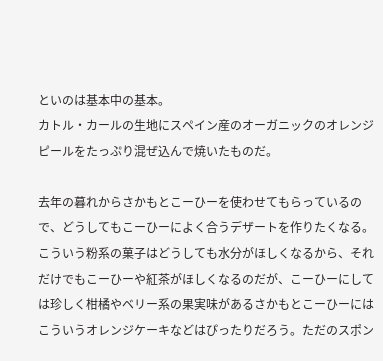といのは基本中の基本。
カトル・カールの生地にスペイン産のオーガニックのオレンジピールをたっぷり混ぜ込んで焼いたものだ。

去年の暮れからさかもとこーひーを使わせてもらっているので、どうしてもこーひーによく合うデザートを作りたくなる。こういう粉系の菓子はどうしても水分がほしくなるから、それだけでもこーひーや紅茶がほしくなるのだが、こーひーにしては珍しく柑橘やベリー系の果実味があるさかもとこーひーにはこういうオレンジケーキなどはぴったりだろう。ただのスポン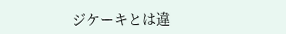ジケーキとは違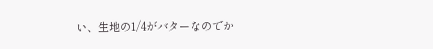い、生地の1/4がバターなのでか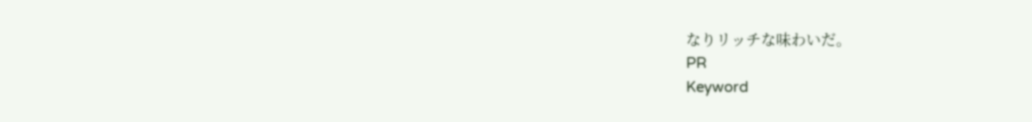なりリッチな味わいだ。
PR
Keyword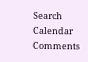Search
Calendar
Comments